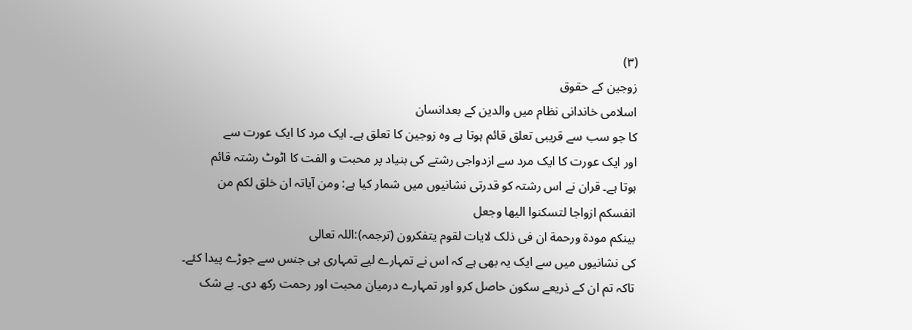(۳)
زوجین کے حقوق
اسلامی خاندانی نظام میں والدین کے بعدانسان
کا جو سب سے قریبی تعلق قائم ہوتا ہے وہ زوجین کا تعلق ہے۔ ایک مرد کا ایک عورت سے
اور ایک عورت کا ایک مرد سے ازدواجی رشتے کی بنیاد پر محبت و الفت کا اٹوٹ رشتہ قائم
ہوتا ہے۔ قران نے اس رشتہ کو قدرتی نشانیوں میں شمار کیا ہے: ومن آیاتہ ان خلق لکم من انفسکم ازواجا لتسکنوا الیھا وجعل
بینکم مودة ورحمة ان فی ذلک لایات لقوم یتفکرون (ترجمہ):اللہ تعالی
کی نشانیوں میں سے ایک یہ بھی ہے کہ اس نے تمہارے لیے تمہاری ہی جنس سے جوڑے پیدا کئے۔
تاکہ تم ان کے ذریعے سکون حاصل کرو اور تمہارے درمیان محبت اور رحمت رکھ دی۔ بے شک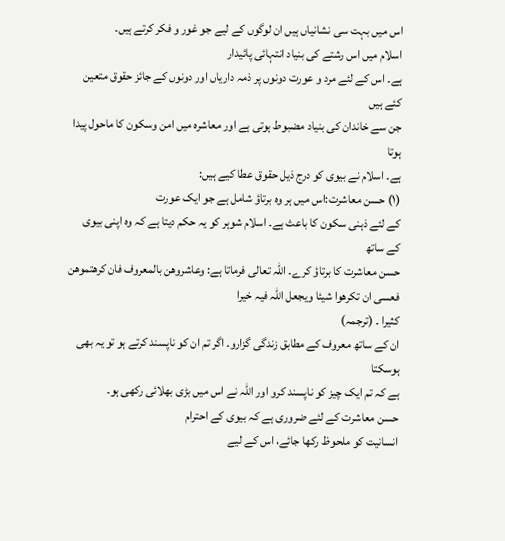اس میں بہت سی نشانیاں ہیں ان لوگوں کے لیے جو غور و فکر کرتے ہیں۔
اسلام میں اس رشتے کی بنیاد انتہائی پائیدار
ہے۔ اس کے لئے مرد و عورت دونوں پر ذمہ داریاں اور دونوں کے جائز حقوق متعین کئے ہیں
جن سے خاندان کی بنیاد مضبوط ہوتی ہے اور معاشرہ میں امن وسکون کا ماحول پیدا ہوتا
ہے۔ اسلام نے بیوی کو درج ذیل حقوق عطا کیے ہیں:
(۱) حسن معاشرت:اس میں ہر وہ برتاؤ شامل ہے جو ایک عورت
کے لئے ذہنی سکون کا باعث ہے۔ اسلام شوہر کو یہ حکم دیتا ہے کہ وہ اپنی بیوی کے ساتھ
حسن معاشرت کا برتاؤ کرے۔ اللہ تعالی فرماتا ہے: وعاشروھن بالمعروف فان کرھتموھن فعسی ان تکرھوا شیئا ویجعل اللہ فیہ خیرا
کثیرا ۔ (ترجمہ)
ان کے ساتھ معروف کے مطابق زندگی گزارو۔ اگر تم ان کو ناپسند کرتے ہو تو یہ بھی ہوسکتا
ہے کہ تم ایک چیز کو ناپسند کرو اور اللہ نے اس میں بڑی بھلائی رکھی ہو۔
حسن معاشرت کے لئے ضروری ہے کہ بیوی کے احترام
انسانیت کو ملحوظ رکھا جائے، اس کے لیے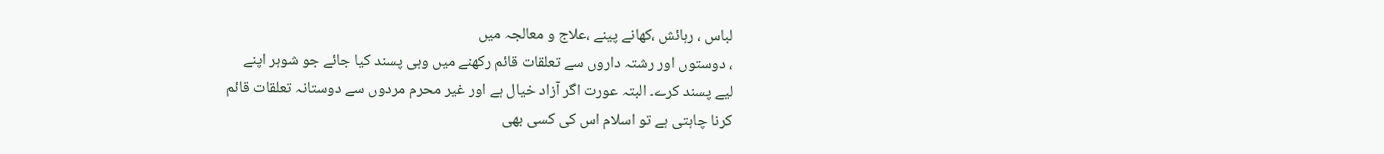لباس ، رہائش ،کھانے پینے ،علاج و معالجہ میں
، دوستوں اور رشتہ داروں سے تعلقات قائم رکھنے میں وہی پسند کیا جائے جو شوہر اپنے
لیے پسند کرے۔ البتہ عورت اگر آزاد خیال ہے اور غیر محرم مردوں سے دوستانہ تعلقات قائم
کرنا چاہتی ہے تو اسلام اس کی کسی بھی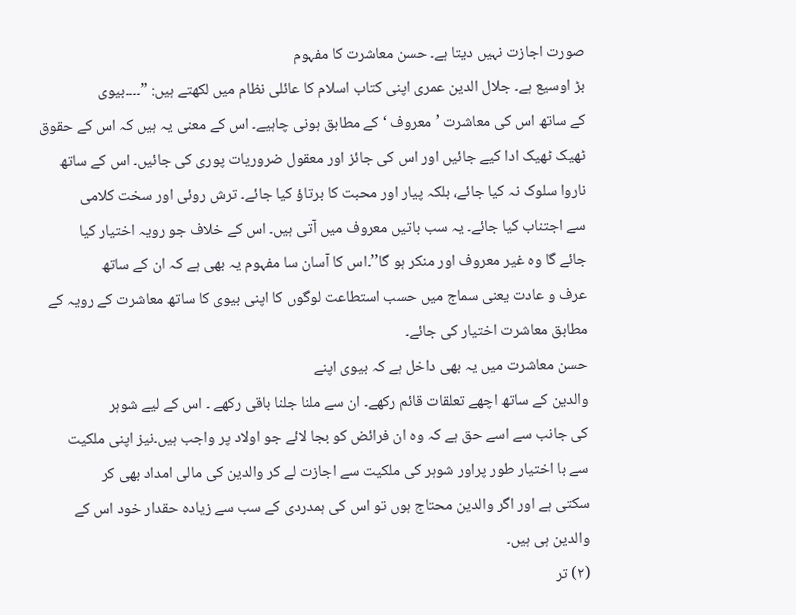صورت اجازت نہیں دیتا ہے۔ حسن معاشرت کا مفہوم
بڑ اوسیع ہے۔ جلال الدین عمری اپنی کتاب اسلام کا عائلی نظام میں لکھتے ہیں: ”۔۔۔۔بیوی
کے ساتھ اس کی معاشرت ’معروف ‘ کے مطابق ہونی چاہیے۔ اس کے معنی یہ ہیں کہ اس کے حقوق
ٹھیک ٹھیک ادا کیے جائیں اور اس کی جائز اور معقول ضروریات پوری کی جائیں۔ اس کے ساتھ
ناروا سلوک نہ کیا جائے، بلکہ پیار اور محبت کا برتاؤ کیا جائے۔ ترش روئی اور سخت کلامی
سے اجتناب کیا جائے۔ یہ سب باتیں معروف میں آتی ہیں۔ اس کے خلاف جو رویہ اختیار کیا
جائے گا وہ غیر معروف اور منکر ہو گا’’۔اس کا آسان سا مفہوم یہ بھی ہے کہ ان کے ساتھ
عرف و عادت یعنی سماج میں حسب استطاعت لوگوں کا اپنی بیوی کا ساتھ معاشرت کے رویہ کے
مطابق معاشرت اختیار کی جائے۔
حسن معاشرت میں یہ بھی داخل ہے کہ بیوی اپنے
والدین کے ساتھ اچھے تعلقات قائم رکھے۔ ان سے ملنا جلنا باقی رکھے ۔ اس کے لیے شوہر
کی جانب سے اسے حق ہے کہ وہ ان فرائض کو بجا لائے جو اولاد پر واجب ہیں۔نیز اپنی ملکیت
سے با اختیار طور پراور شوہر کی ملکیت سے اجازت لے کر والدین کی مالی امداد بھی کر
سکتی ہے اور اگر والدین محتاج ہوں تو اس کی ہمدردی کے سب سے زیادہ حقدار خود اس کے
والدین ہی ہیں۔
(۲) تر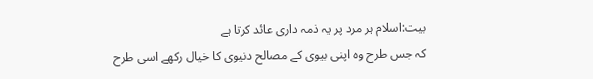بیت:اسلام ہر مرد پر یہ ذمہ داری عائد کرتا ہے
کہ جس طرح وہ اپنی بیوی کے مصالح دنیوی کا خیال رکھے اسی طرح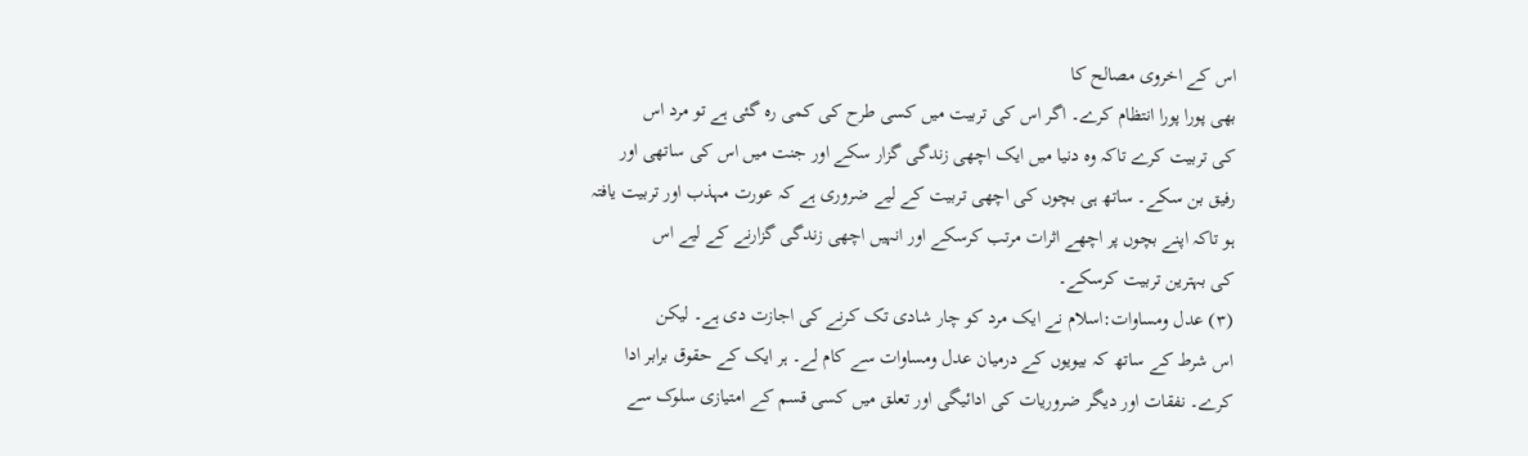اس کے اخروی مصالح کا
بھی پورا پورا انتظام کرے۔ اگر اس کی تربیت میں کسی طرح کی کمی رہ گئی ہے تو مرد اس
کی تربیت کرے تاکہ وہ دنیا میں ایک اچھی زندگی گزار سکے اور جنت میں اس کی ساتھی اور
رفیق بن سکے۔ ساتھ ہی بچوں کی اچھی تربیت کے لیے ضروری ہے کہ عورت مہذب اور تربیت یافتہ
ہو تاکہ اپنے بچوں پر اچھے اثرات مرتب کرسکے اور انہیں اچھی زندگی گزارنے کے لیے اس
کی بہترین تربیت کرسکے۔
(۳) عدل ومساوات:اسلام نے ایک مرد کو چار شادی تک کرنے کی اجازت دی ہے۔ لیکن
اس شرط کے ساتھ کہ بیویوں کے درمیان عدل ومساوات سے کام لے۔ ہر ایک کے حقوق برابر ادا
کرے۔ نفقات اور دیگر ضروریات کی ادائیگی اور تعلق میں کسی قسم کے امتیازی سلوک سے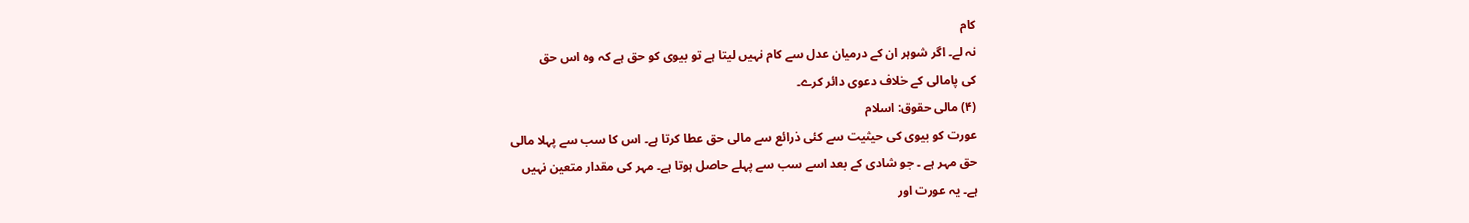کام
نہ لے۔ اگر شوہر ان کے درمیان عدل سے کام نہیں لیتا ہے تو بیوی کو حق ہے کہ وہ اس حق
کی پامالی کے خلاف دعوی دائر کرے۔
(۴) مالی حقوق: اسلام
عورت کو بیوی کی حیثیت سے کئی ذرائع سے مالی حق عطا کرتا ہے۔ اس کا سب سے پہلا مالی
حق مہر ہے ۔ جو شادی کے بعد اسے سب سے پہلے حاصل ہوتا ہے۔ مہر کی مقدار متعین نہیں
ہے۔ یہ عورت اور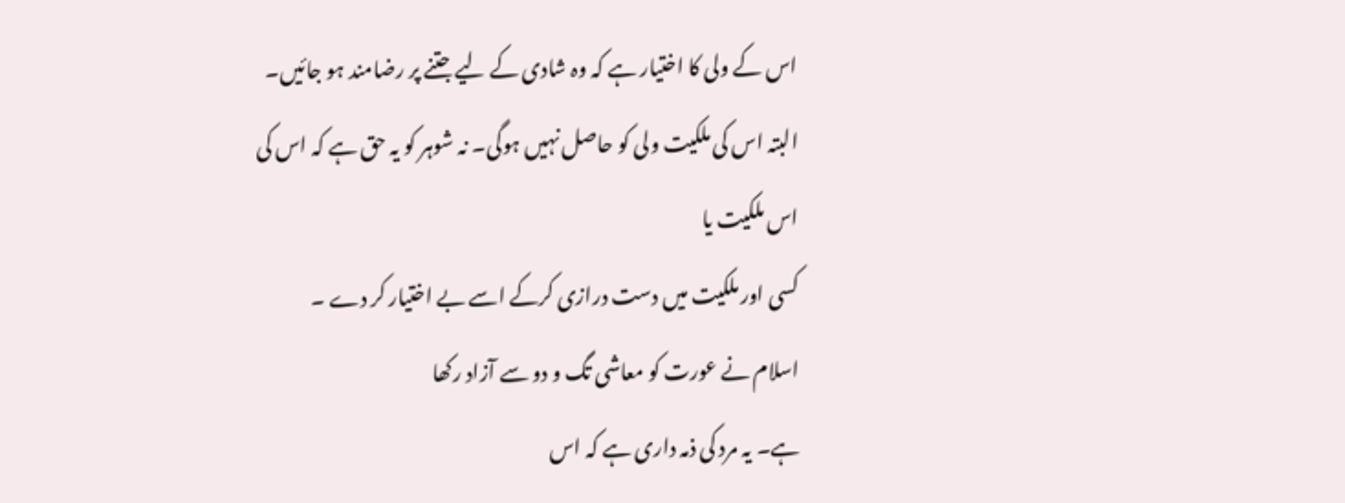اس کے ولی کا اختیار ہے کہ وہ شادی کے لیے جتنے پر رضامند ہو جائیں۔
البتہ اس کی ملکیت ولی کو حاصل نہیں ہوگی۔ نہ شوہر کو یہ حق ہے کہ اس کی اس ملکیت یا
کسی اور ملکیت میں دست درازی کرکے اسے بے اختیار کر دے ۔
اسلام نے عورت کو معاشی تگ و دو سے آزاد رکھا
ہے۔ یہ مرد کی ذمہ داری ہے کہ اس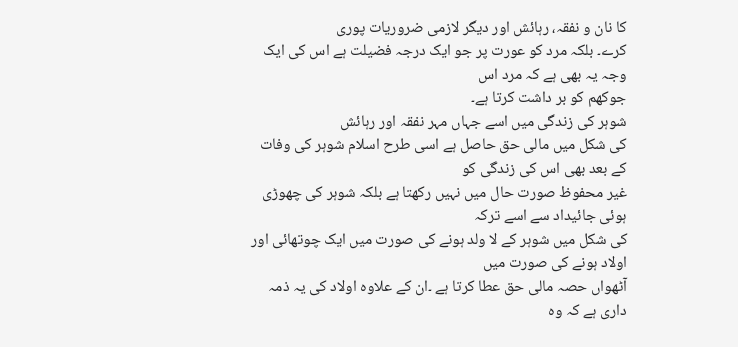کا نان و نفقہ، رہائش اور دیگر لازمی ضروریات پوری
کرے۔ بلکہ مرد کو عورت پر جو ایک درجہ فضیلت ہے اس کی ایک وجہ یہ بھی ہے کہ مرد اس
جوکھم کو بر داشت کرتا ہے۔
شوہر کی زندگی میں اسے جہاں مہر نفقہ اور رہائش
کی شکل میں مالی حق حاصل ہے اسی طرح اسلام شوہر کی وفات کے بعد بھی اس کی زندگی کو
غیر محفوظ صورت حال میں نہیں رکھتا ہے بلکہ شوہر کی چھوڑی ہوئی جائیداد سے اسے ترکہ
کی شکل میں شوہر کے لا ولد ہونے کی صورت میں ایک چوتھائی اور اولاد ہونے کی صورت میں
آٹھواں حصہ مالی حق عطا کرتا ہے ۔ان کے علاوہ اولاد کی یہ ذمہ داری ہے کہ وہ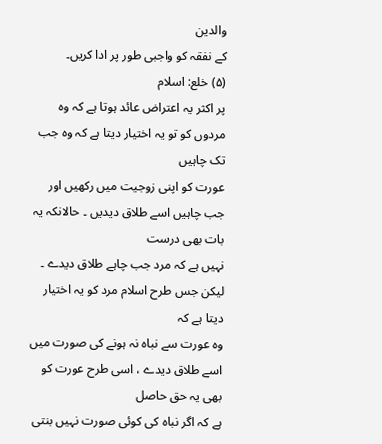والدین
کے نفقہ کو واجبی طور پر ادا کریں۔
(۵) خلع: اسلام
پر اکثر یہ اعتراض عائد ہوتا ہے کہ وہ مردوں کو تو یہ اختیار دیتا ہے کہ وہ جب تک چاہیں
عورت کو اپنی زوجیت میں رکھیں اور جب چاہیں اسے طلاق دیدیں ۔ حالانکہ یہ بات بھی درست
نہیں ہے کہ مرد جب چاہے طلاق دیدے ۔ لیکن جس طرح اسلام مرد کو یہ اختیار دیتا ہے کہ
وہ عورت سے نباہ نہ ہونے کی صورت میں اسے طلاق دیدے ، اسی طرح عورت کو بھی یہ حق حاصل
ہے کہ اگر نباہ کی کوئی صورت نہیں بنتی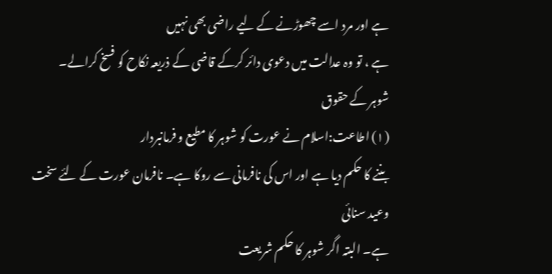ہے اور مرد اسے چھوڑنے کے لیے راضی بھی نہیں
ہے ، تو وہ عدالت میں دعوی دائر کرکے قاضی کے ذریعہ نکاح کو فسخ کرالے۔
شوہر کے حقوق
(۱) اطاعت:اسلام نے عورت کو شوہر کا مطیع و فرمانبردار
بننے کا حکم دیا ہے اور اس کی نافرمانی سے روکا ہے۔ نافرمان عورت کے لئے سخت وعید سنائی
ہے۔ البتہ اگر شوہر کا حکم شریعت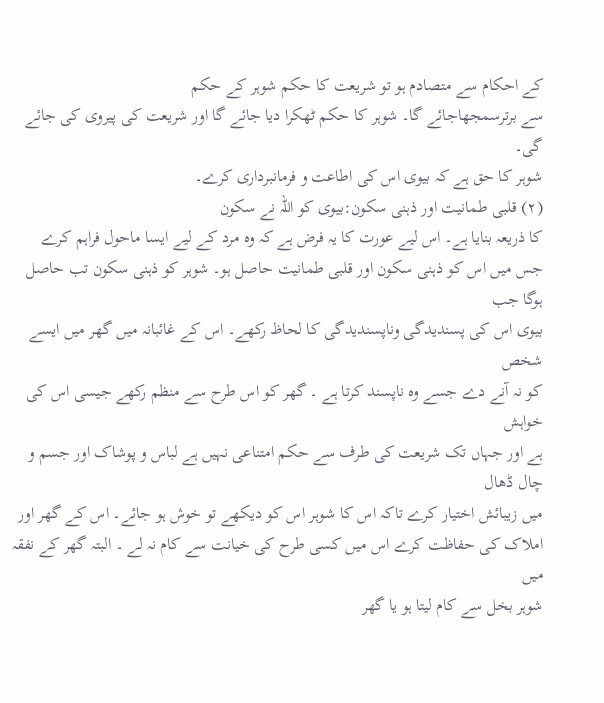کے احکام سے متصادم ہو تو شریعت کا حکم شوہر کے حکم
سے برترسمجھاجائے گا۔ شوہر کا حکم ٹھکرا دیا جائے گا اور شریعت کی پیروی کی جائے گی۔
شوہر کا حق ہے کہ بیوی اس کی اطاعت و فرمانبرداری کرے۔
(۲) قلبی طمانیت اور ذہنی سکون:بیوی کو اللہ نے سکون
کا ذریعہ بنایا ہے۔ اس لیے عورت کا یہ فرض ہے کہ وہ مرد کے لیے ایسا ماحول فراہم کرے
جس میں اس کو ذہنی سکون اور قلبی طمانیت حاصل ہو۔ شوہر کو ذہنی سکون تب حاصل ہوگا جب
بیوی اس کی پسندیدگی وناپسندیدگی کا لحاظ رکھے۔ اس کے غائبانہ میں گھر میں ایسے شخص
کو نہ آنے دے جسے وہ ناپسند کرتا ہے ۔ گھر کو اس طرح سے منظم رکھے جیسی اس کی خواہش
ہے اور جہاں تک شریعت کی طرف سے حکم امتناعی نہیں ہے لباس و پوشاک اور جسم و چال ڈھال
میں زیبائش اختیار کرے تاکہ اس کا شوہر اس کو دیکھے تو خوش ہو جائے۔ اس کے گھر اور
املاک کی حفاظت کرے اس میں کسی طرح کی خیانت سے کام نہ لے ۔ البتہ گھر کے نفقہ میں
شوہر بخل سے کام لیتا ہو یا گھر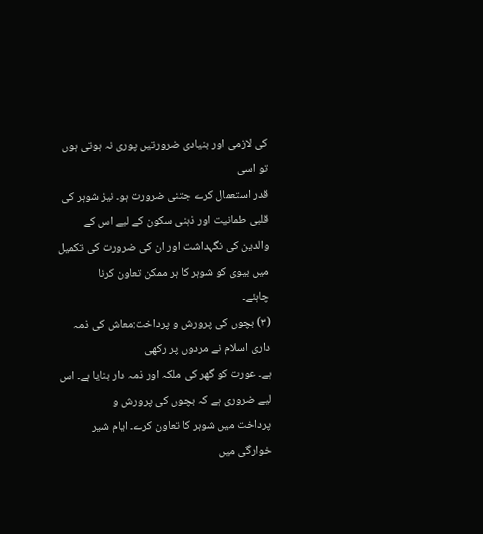کی لازمی اور بنیادی ضرورتیں پوری نہ ہوتی ہوں تو اسی
قدر استعمال کرے جتنی ضرورت ہو۔ نیز شوہر کی قلبی طمانیت اور ذہنی سکون کے لیے اس کے
والدین کی نگہداشت اور ان کی ضرورت کی تکمیل میں بیوی کو شوہر کا ہر ممکن تعاون کرنا
چاہئے۔
(۳) بچوں کی پرورش و پرداخت:معاش کی ذمہ داری اسلام نے مردوں پر رکھی
ہے۔ عورت کو گھر کی ملکہ اور ذمہ دار بنایا ہے۔ اس لیے ضروری ہے کہ بچوں کی پرورش و
پرداخت میں شوہر کا تعاون کرے۔ ایام شیر خوارگی میں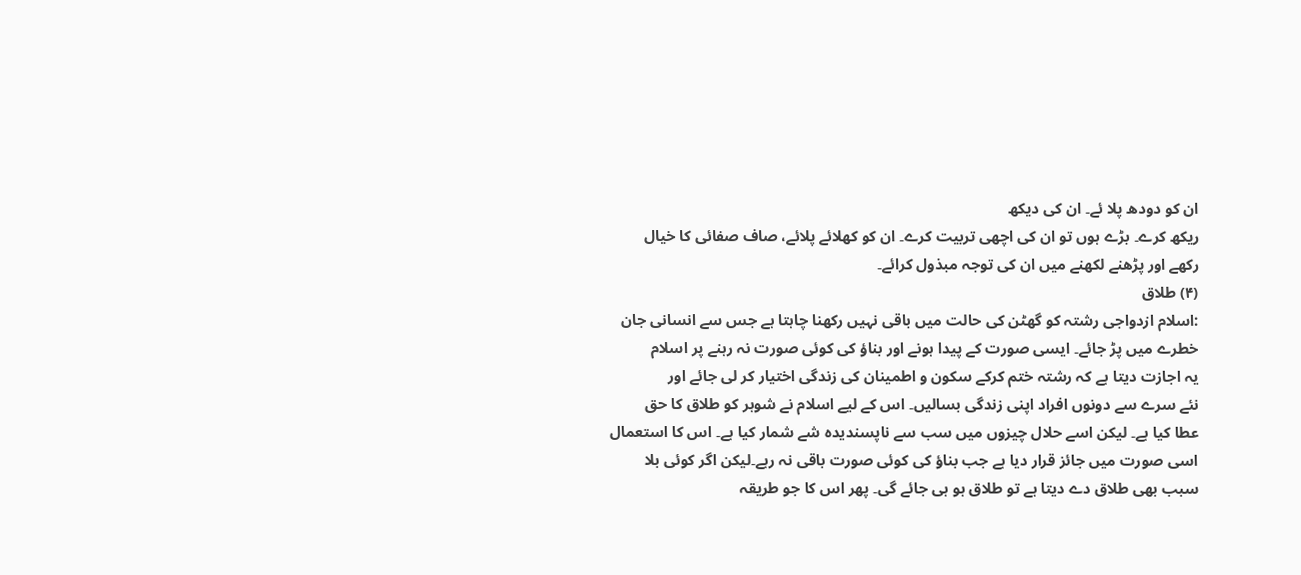ان کو دودھ پلا ئے۔ ان کی دیکھ
ریکھ کرے۔ بڑے ہوں تو ان کی اچھی تربیت کرے۔ ان کو کھلائے پلائے، صاف صفائی کا خیال
رکھے اور پڑھنے لکھنے میں ان کی توجہ مبذول کرائے۔
(۴) طلاق
:اسلام ازدواجی رشتہ کو گھٹن کی حالت میں باقی نہیں رکھنا چاہتا ہے جس سے انسانی جان
خطرے میں پڑ جائے۔ ایسی صورت کے پیدا ہونے اور بناؤ کی کوئی صورت نہ رہنے پر اسلام
یہ اجازت دیتا ہے کہ رشتہ ختم کرکے سکون و اطمینان کی زندگی اختیار کر لی جائے اور
نئے سرے سے دونوں افراد اپنی زندگی بسالیں۔ اس کے لیے اسلام نے شوہر کو طلاق کا حق
عطا کیا ہے۔ لیکن اسے حلال چیزوں میں سب سے ناپسندیدہ شے شمار کیا ہے۔ اس کا استعمال
اسی صورت میں جائز قرار دیا ہے جب بناؤ کی کوئی صورت باقی نہ رہے۔لیکن اگر کوئی بلا
سبب بھی طلاق دے دیتا ہے تو طلاق ہو ہی جائے گی۔ پھر اس کا جو طریقہ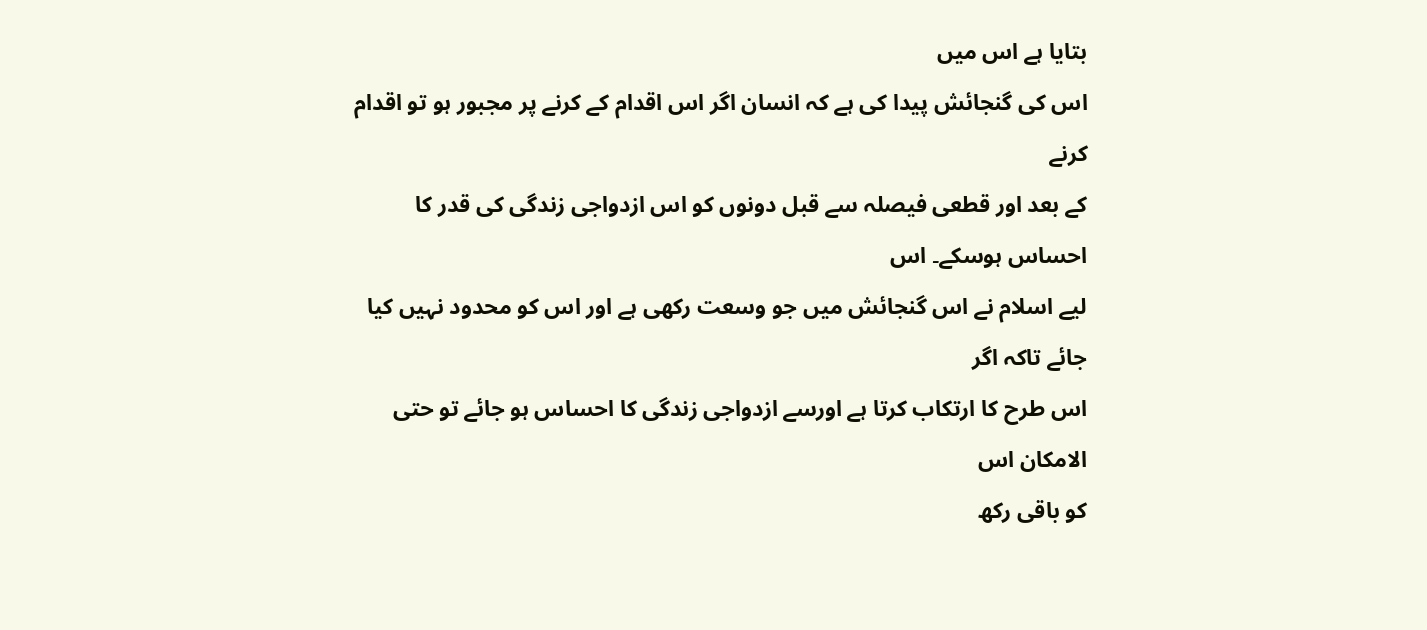بتایا ہے اس میں
اس کی گنجائش پیدا کی ہے کہ انسان اگر اس اقدام کے کرنے پر مجبور ہو تو اقدام کرنے
کے بعد اور قطعی فیصلہ سے قبل دونوں کو اس ازدواجی زندگی کی قدر کا احساس ہوسکے۔ اس
لیے اسلام نے اس گنجائش میں جو وسعت رکھی ہے اور اس کو محدود نہیں کیا جائے تاکہ اگر
اس طرح کا ارتکاب کرتا ہے اورسے ازدواجی زندگی کا احساس ہو جائے تو حتی الامکان اس
کو باقی رکھ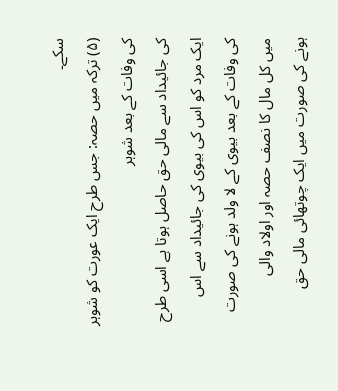سکے۔
(۵) ترکہ میں حصہ: جس طرح ایک عورت کو شوہر کی وفات کے بعد شوہر
کی جائیداد سے مالی حق حاصل ہوتا ہے اسی طرح ایک مرد کو اس کی بیوی کی جائیداد سے اس
کی وفات کے بعد بیوی کے لا ولد ہونے کی صورت میں کل مال کا نصف حصہ اور اولاد والی
ہونے کی صورت میں ایک چوتھائی مالی حق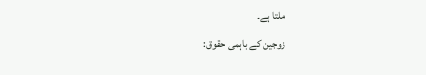ملتا ہے۔
زوجین کے باہمی حقوق: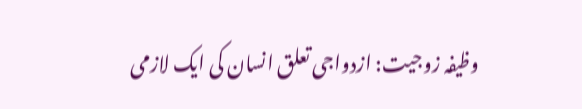وظیفہ زوجیت: ازدواجی تعلق انسان کی ایک لازمی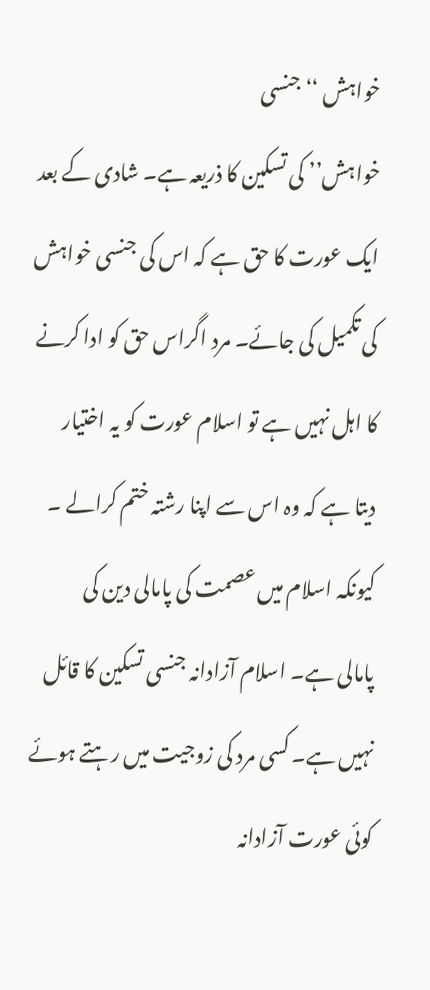خواہش ‘‘جنسی
خواہش’’ کی تسکین کا ذریعہ ہے۔ شادی کے بعد ایک عورت کا حق ہے کہ اس کی جنسی خواہش
کی تکمیل کی جائے۔ مرد اگراس حق کو ادا کرنے کا اہل نہیں ہے تو اسلام عورت کو یہ اختیار
دیتا ہے کہ وہ اس سے اپنا رشتہ ختم کرالے ۔ کیونکہ اسلام میں عصمت کی پامالی دین کی
پامالی ہے۔ اسلام آزادانہ جنسی تسکین کا قائل نہیں ہے۔ کسی مرد کی زوجیت میں رہتے ہوئے
کوئی عورت آزادانہ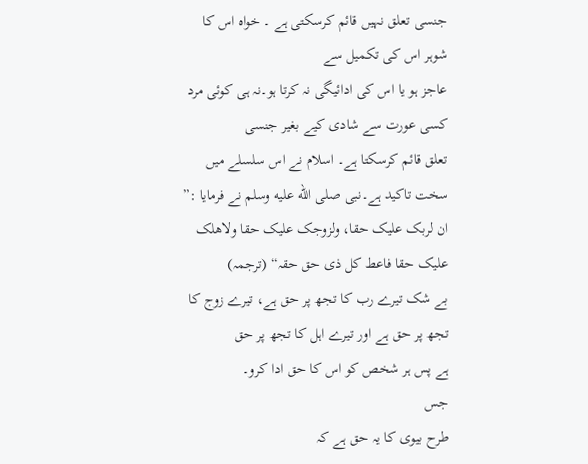جنسی تعلق نہیں قائم کرسکتی ہے ۔ خواہ اس کا شوہر اس کی تکمیل سے
عاجز ہو یا اس کی ادائیگی نہ کرتا ہو۔نہ ہی کوئی مرد کسی عورت سے شادی کیے بغیر جنسی
تعلق قائم کرسکتا ہے۔ اسلام نے اس سلسلے میں سخت تاکید ہے۔نبی صلى الله عليه وسلم نے فرمایا :” ان لربک علیک حقا، ولزوجک علیک حقا ولاھلک علیک حقا فاعط کل ذی حق حقہ“ (ترجمہ)
بے شک تیرے رب کا تجھ پر حق ہے، تیرے زوج کا تجھ پر حق ہے اور تیرے اہل کا تجھ پر حق
ہے پس ہر شخص کو اس کا حق ادا کرو۔
جس
طرح بیوی کا یہ حق ہے کہ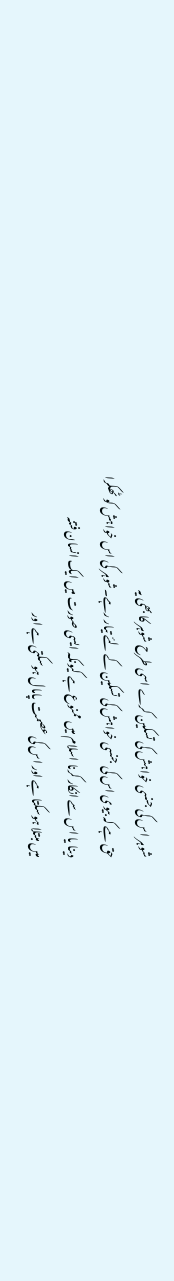شوہر اس کی جنسی خواہش کی تسکین کرے اسی طرح شوہر کا بھی یہ
حق ہے کہ بیوی اس کی جنسی خواہش کی تسکین کے لئے تیار رہے۔شوہر کی اس خواہش کو ٹھکرا
دینا یا اس سے انکار کرنا اسلام میں ممنوع ہے کیونکہ ایسی صورت میں ایک انسان فتنہ
میں مبتلا ہوسکتا ہے اور اس کی عصمت پامال ہوسکتی ہے اور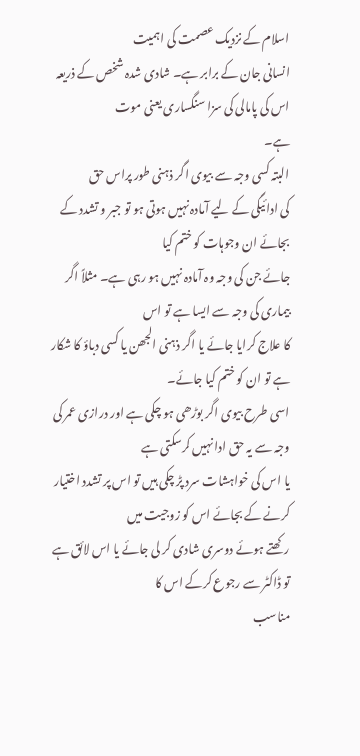اسلام کے نزدیک عصمت کی اہمیت
انسانی جان کے برابر ہے۔ شادی شدہ شخص کے ذریعہ اس کی پامالی کی سزا سنگساری یعنی موت
ہے۔
البتہ کسی وجہ سے بیوی اگر ذہنی طور پراس حق
کی ادائیگی کے لیے آمادہ نہیں ہوتی ہو تو جبر و تشدد کے بجائے ان وجوہات کو ختم کیا
جائے جن کی وجہ وہ آمادہ نہیں ہو رہی ہے۔ مثلاً اگر بیماری کی وجہ سے ایسا ہے تو اس
کا علاج کرایا جائے یا اگر ذہنی الجھن یا کسی دباؤ کا شکار ہے تو ان کو ختم کیا جائے۔
اسی طرح بیوی اگر بوڑھی ہو چکی ہے اور درازی عمر کی وجہ سے یہ حق ادا نہیں کرسکتی ہے
یا اس کی خواہشات سرد پڑ چکی ہیں تو اس پر تشدد اختیار کرنے کے بجائے اس کو زوجیت میں
رکھتے ہوئے دوسری شادی کر لی جائے یا اس لائق ہے تو ڈاکٹر سے رجوع کرکے اس کا
مناسب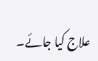علاج کیا جائے۔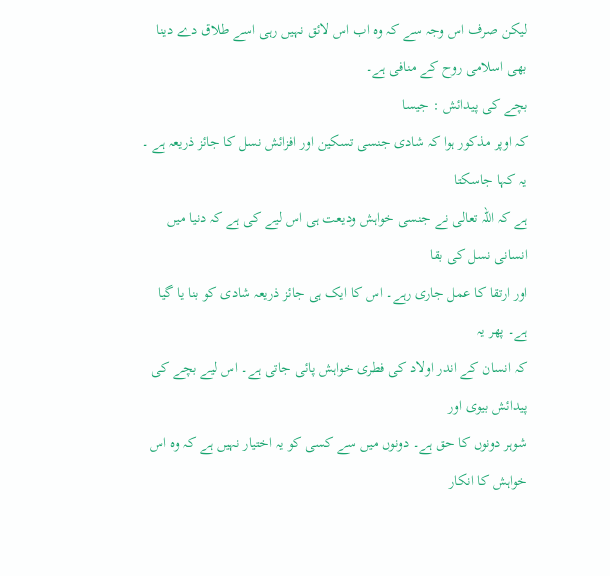لیکن صرف اس وجہ سے کہ وہ اب اس لائق نہیں رہی اسے طلاق دے دینا
بھی اسلامی روح کے منافی ہے۔
بچے کی پیدائش : جیسا
کہ اوپر مذکور ہوا کہ شادی جنسی تسکین اور افزائش نسل کا جائز ذریعہ ہے ۔ یہ کہا جاسکتا
ہے کہ اللہ تعالی نے جنسی خواہش ودیعت ہی اس لیے کی ہے کہ دنیا میں انسانی نسل کی بقا
اور ارتقا کا عمل جاری رہے۔ اس کا ایک ہی جائز ذریعہ شادی کو بنا یا گیا ہے۔ پھر یہ
کہ انسان کے اندر اولاد کی فطری خواہش پائی جاتی ہے۔ اس لیے بچے کی پیدائش بیوی اور
شوہر دونوں کا حق ہے۔ دونوں میں سے کسی کو یہ اختیار نہیں ہے کہ وہ اس خواہش کا انکار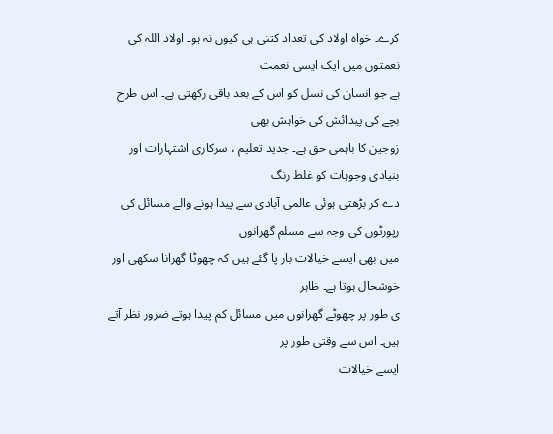کرے۔ خواہ اولاد کی تعداد کتنی ہی کیوں نہ ہو۔ اولاد اللہ کی نعمتوں میں ایک ایسی نعمت
ہے جو انسان کی نسل کو اس کے بعد باقی رکھتی ہے۔ اس طرح بچے کی پیدائش کی خواہش بھی
زوجین کا باہمی حق ہے۔ جدید تعلیم ، سرکاری اشتہارات اور بنیادی وجوہات کو غلط رنگ
دے کر بڑھتی ہوئی عالمی آبادی سے پیدا ہونے والے مسائل کی رپورٹوں کی وجہ سے مسلم گھرانوں
میں بھی ایسے خیالات بار پا گئے ہیں کہ چھوٹا گھرانا سکھی اور خوشحال ہوتا ہے۔ ظاہر
ی طور پر چھوٹے گھرانوں میں مسائل کم پیدا ہوتے ضرور نظر آتے ہیں۔ اس سے وقتی طور پر
ایسے خیالات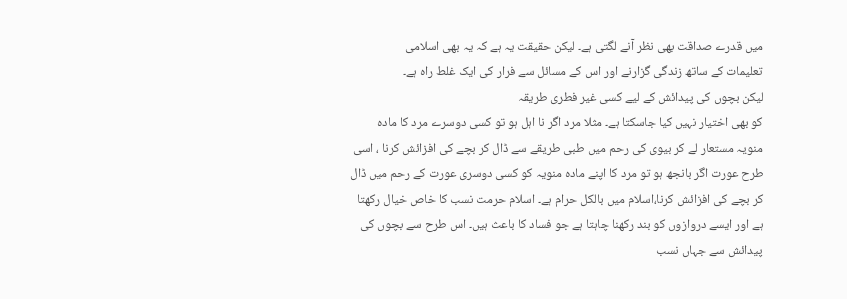میں قدرے صداقت بھی نظر آنے لگتی ہے۔ لیکن حقیقت یہ ہے کہ یہ بھی اسلامی
تعلیمات کے ساتھ زندگی گزارنے اور اس کے مسائل سے فرار کی ایک غلط راہ ہے۔
لیکن بچوں کی پیدائش کے لیے کسی غیر فطری طریقہ
کو بھی اختیار نہیں کیا جاسکتا ہے۔ مثلا مرد اگر نا اہل ہو تو کسی دوسرے مرد کا مادہ
منویہ مستعار لے کر بیوی کی رحم میں طبی طریقے سے ڈال کر بچے کی افزائش کرنا ، اسی
طرح عورت اگر بانجھ ہو تو مرد کا اپنے مادہ منویہ کو کسی دوسری عورت کے رحم میں ڈال
کر بچے کی افزائش کرنا،اسلام میں بالکل حرام ہے۔ اسلام حرمت نسب کا خاص خیال رکھتا
ہے اور ایسے دروازوں کو بند رکھنا چاہتا ہے جو فساد کا باعث ہیں۔ اس طرح سے بچوں کی
پیدائش سے جہاں نسب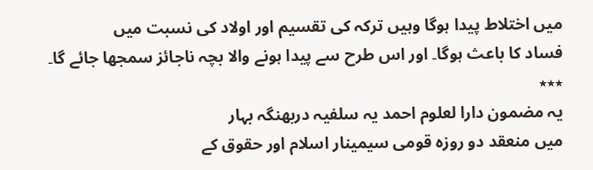میں اختلاط پیدا ہوگا وہیں ترکہ کی تقسیم اور اولاد کی نسبت میں
فساد کا باعث ہوگا۔ اور اس طرح سے پیدا ہونے والا بچہ ناجائز سمجھا جائے گا۔
٭٭٭
یہ مضمون دارا لعلوم احمد یہ سلفیہ دربھنگہ بہار
میں منعقد دو روزہ قومی سیمینار اسلام اور حقوق کے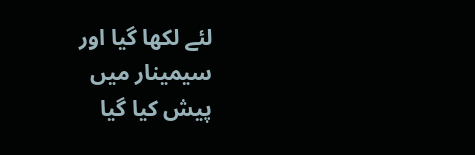لئے لکھا گیا اور سیمینار میں
پیش کیا گیا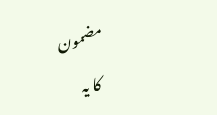مضمون
کا یہ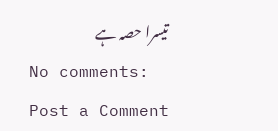تیسرا حصہ ہے
No comments:
Post a Comment